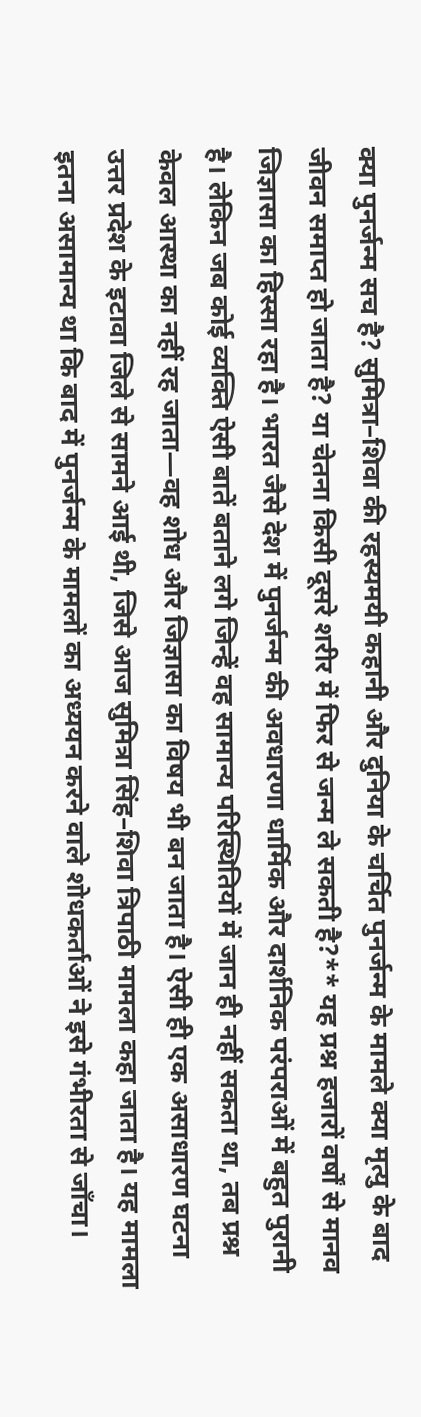क्या पुनर्जन्म सच है? सुमित्रा–शिवा की रहस्यमयी कहानी और दुनिया के चर्चित पुनर्जन्म के मामले क्या मृत्यु के बाद जीवन समाप्त हो जाता है? या चेतना किसी दूसरे शरीर में फिर से जन्म ले सकती है?** यह प्रश्न हजारों वर्षों से मानव जिज्ञासा का हिस्सा रहा है। भारत जैसे देश में पुनर्जन्म की अवधारणा धार्मिक और दार्शनिक परंपराओं में बहुत पुरानी है। लेकिन जब कोई व्यक्ति ऐसी बातें बताने लगे जिन्हें वह सामान्य परिस्थितियों में जान ही नहीं सकता था, तब प्रश्न केवल आस्था का नहीं रह जाता—वह शोध और जिज्ञासा का विषय भी बन जाता है। ऐसी ही एक असाधारण घटना उत्तर प्रदेश के इटावा जिले से सामने आई थी, जिसे आज सुमित्रा सिंह–शिवा त्रिपाठी मामला कहा जाता है। यह मामला इतना असामान्य था कि बाद में पुनर्जन्म के मामलों का अध्ययन करने वाले शोधकर्ताओं ने इसे गंभीरता से जाँचा।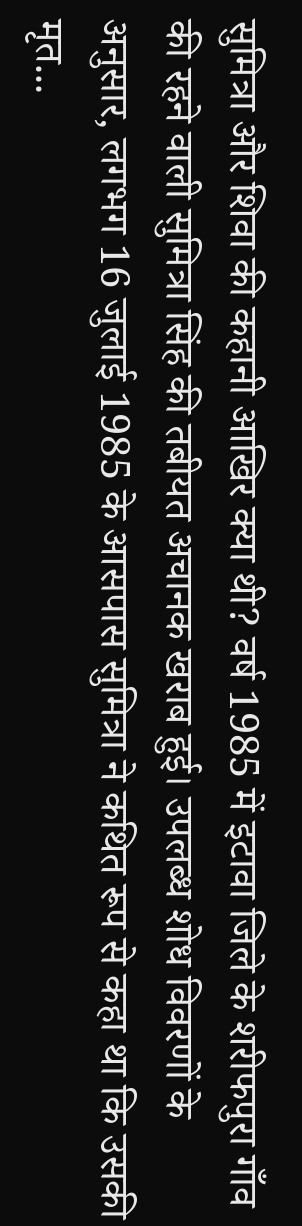सुमित्रा और शिवा की कहानी आखिर क्या थी? वर्ष 1985 में इटावा जिले के शरीफपुरा गाँव की रहने वाली सुमित्रा सिंह की तबीयत अचानक खराब हुई। उपलब्ध शोध विवरणों के अनुसार, लगभग 16 जुलाई 1985 के आसपास सुमित्रा ने कथित रूप से कहा था कि उसकी मृत...